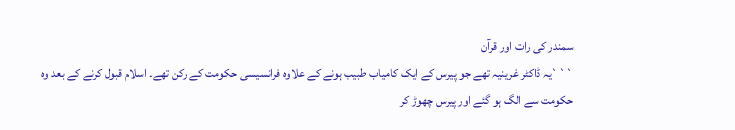سمندر کی رات اور قرآن
```یہ ڈاکٹر غرینیہ تھے جو پیرس کے ایک کامیاب طبیب ہونے کے علاوہ فرانسیسی حکومت کے رکن تھے۔ اسلام قبول کرنے کے بعد وہ حکومت سے الگ ہو گئے اور پیرس چھوڑ کر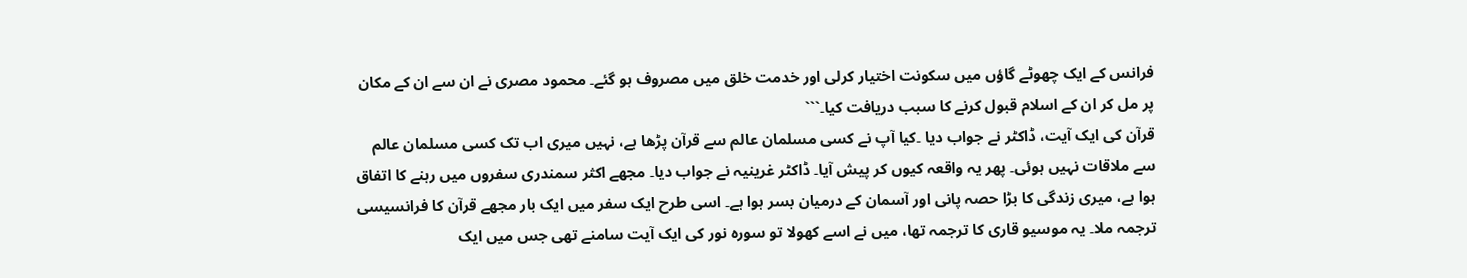فرانس کے ایک چھوٹے گاؤں میں سکونت اختیار کرلی اور خدمت خلق میں مصروف ہو گئے۔ محمود مصری نے ان سے ان کے مکان پر مل کر ان کے اسلام قبول کرنے کا سبب دریافت کیا۔```
قرآن کی ایک آیت، ڈاکٹر نے جواب دیا ۔کیا آپ نے کسی مسلمان عالم سے قرآن پڑھا ہے، نہیں میری اب تک کسی مسلمان عالم سے ملاقات نہیں ہوئی۔ پھر یہ واقعہ کیوں کر پیش آیا۔ ڈاکٹر غرینیہ نے جواب دیا۔ مجھے اکثر سمندری سفروں میں رہنے کا اتفاق ہوا ہے، میری زندگی کا بڑا حصہ پانی اور آسمان کے درمیان بسر ہوا ہے۔ اسی طرح ایک سفر میں ایک بار مجھے قرآن کا فرانسیسی ترجمہ ملا۔ یہ موسیو قاری کا ترجمہ تھا، میں نے اسے کھولا تو سورہ نور کی ایک آیت سامنے تھی جس میں ایک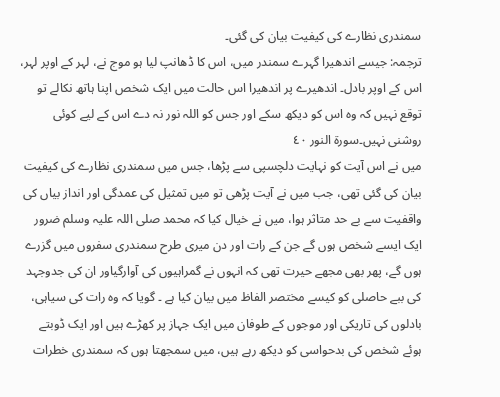سمندری نظارے کی کیفیت بیان کی گئی۔
ترجمہ: جیسے اندھیرا گہرے سمندر میں، اس کا ڈھانپ لیا ہو موج نے، لہر کے اوپر لہر، اس کے اوپر بادل۔ اندھیرے پر اندھیرا اس حالت میں ایک شخص اپنا ہاتھ نکالے تو توقع نہیں کہ وہ اس کو دیکھ سکے اور جس کو اللہ نور نہ دے اس کے لیے کوئی روشنی نہیں۔سورة النور ٤٠
میں نے اس آیت کو نہایت دلچسپی سے پڑھا، جس میں سمندری نظارے کی کیفیت بیان کی گئی تھی، جب میں نے آیت پڑھی تو میں تمثیل کی عمدگی اور انداز بیاں کی واقفیت سے بے حد متاثر ہوا، میں نے خیال کیا کہ محمد صلی اللہ علیہ وسلم ضرور ایک ایسے شخص ہوں گے جن کے رات اور دن میری طرح سمندری سفروں میں گزرے ہوں گے، پھر بھی مجھے حیرت تھی کہ انہوں نے گمراہیوں کی آوارگیاور ان کی جدوجہد کی ببے حاصلی کو کیسے مختصر الفاظ میں بیان کیا ہے ۔ گویا کہ وہ رات کی سیاہی، بادلوں کی تاریکی اور موجوں کے طوفان میں ایک جہاز پر کھڑے ہیں اور ایک ڈوبتے ہوئے شخص کی بدحواسی کو دیکھ رہے ہیں، میں سمجھتا ہوں کہ سمندری خطرات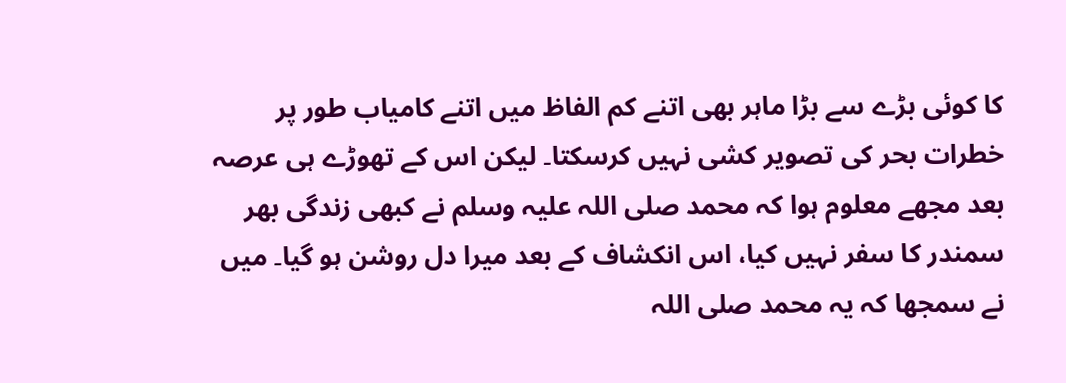کا کوئی بڑے سے بڑا ماہر بھی اتنے کم الفاظ میں اتنے کامیاب طور پر خطرات بحر کی تصویر کشی نہیں کرسکتا۔ لیکن اس کے تھوڑے ہی عرصہ بعد مجھے معلوم ہوا کہ محمد صلی اللہ علیہ وسلم نے کبھی زندگی بھر سمندر کا سفر نہیں کیا، اس انکشاف کے بعد میرا دل روشن ہو گیا۔ میں نے سمجھا کہ یہ محمد صلی اللہ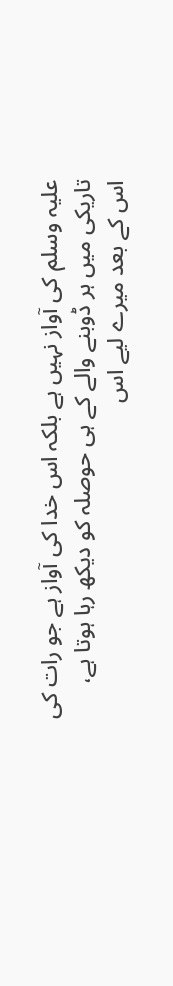علیہ وسلم کی آواز نہیں ہے بلکہ اس خدا کی آواز ہے جو رات کی تاریکی میں ہر ڈوبنے والے کے ہی حوصلہ کو دیکھ رہا ہوتا ہے، اس کے بعد میرے لیے اس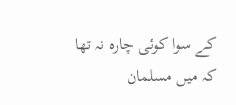کے سوا کوئی چارہ نہ تھا کہ میں مسلمان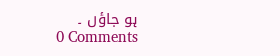ہو جاؤں ۔
0 Comments